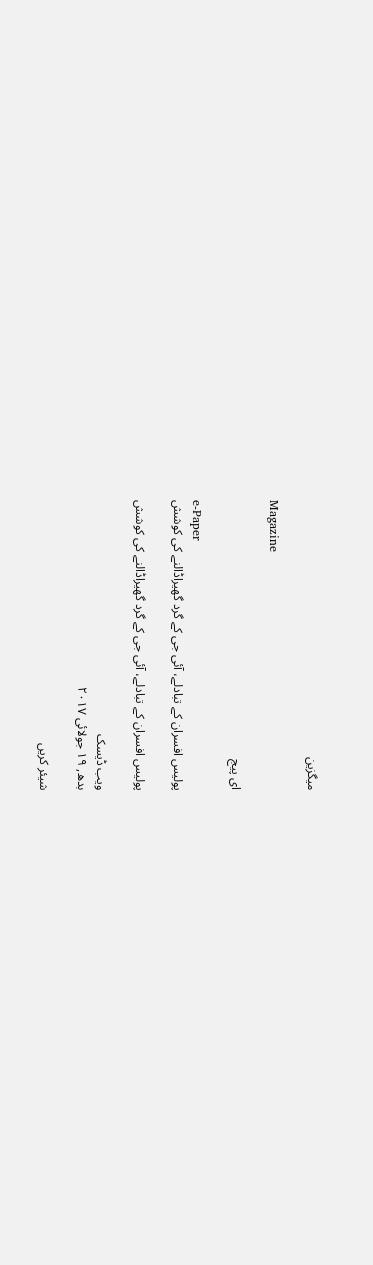میگزین

Magazine

ای پیج

e-Paper
پولیس افسران کے تبادلے، آئی جی کے گرد گھیراڈالنے کی کوشش

پولیس افسران کے تبادلے، آئی جی کے گرد گھیراڈالنے کی کوشش

ویب ڈیسک
بدھ, ۱۹ جولائی ۲۰۱۷

شیئر کریں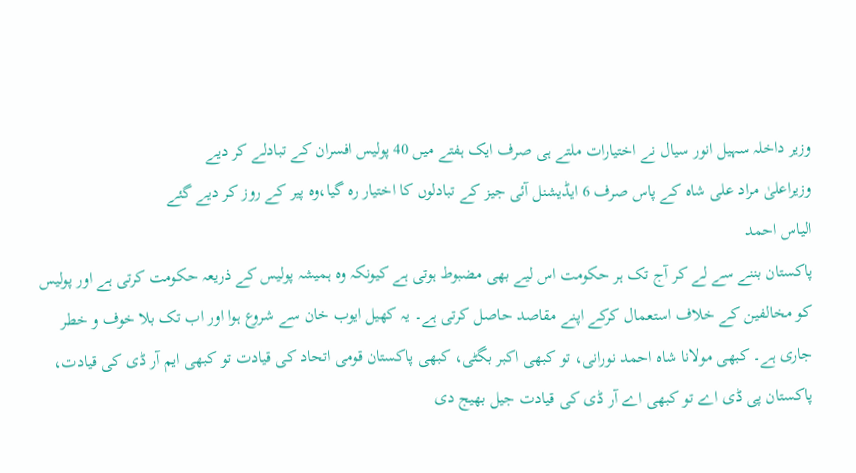وزیر داخلہ سہیل انور سیال نے اختیارات ملتے ہی صرف ایک ہفتے میں 40 پولیس افسران کے تبادلے کر دیے
وزیراعلیٰ مراد علی شاہ کے پاس صرف 6 ایڈیشنل آئی جیز کے تبادلوں کا اختیار رہ گیا،وہ پیر کے روز کر دیے گئے
الیاس احمد
پاکستان بننے سے لے کر آج تک ہر حکومت اس لیے بھی مضبوط ہوتی ہے کیونکہ وہ ہمیشہ پولیس کے ذریعہ حکومت کرتی ہے اور پولیس کو مخالفین کے خلاف استعمال کرکے اپنے مقاصد حاصل کرتی ہے۔ یہ کھیل ایوب خان سے شروع ہوا اور اب تک بلا خوف و خطر جاری ہے۔ کبھی مولانا شاہ احمد نورانی، تو کبھی اکبر بگٹی، کبھی پاکستان قومی اتحاد کی قیادت تو کبھی ایم آر ڈی کی قیادت، پاکستان پی ڈی اے تو کبھی اے آر ڈی کی قیادت جیل بھیج دی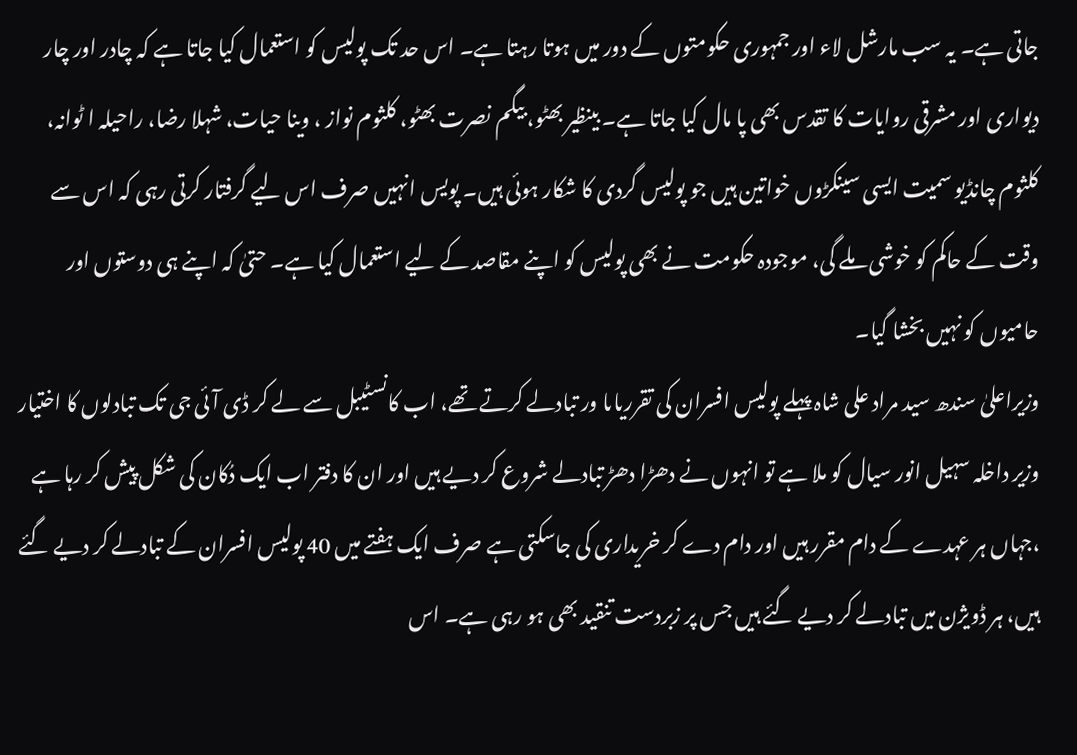جاتی ہے۔ یہ سب مارشل لاء اور جمہوری حکومتوں کے دور میں ہوتا رہتا ہے۔ اس حد تک پولیس کو استعمال کیا جاتا ہے کہ چادر اور چار دیواری اور مشرقی روایات کا تقدس بھی پا مال کیا جاتا ہے۔ بینظیر بھٹو، بیگم نصرت بھٹو، کلثوم نواز ، وینا حیات، شہلا رضا، راحیلہ ا ٹوانہ، کلثوم چانڈیو سمیت ایسی سینکڑوں خواتین ہیں جو پولیس گردی کا شکار ہوئی ہیں۔ پویس انہیں صرف اس لیے گرفتار کرتی رہی کہ اس سے وقت کے حاکم کو خوشی ملے گی، موجودہ حکومت نے بھی پولیس کو اپنے مقاصد کے لیے استعمال کیا ہے۔ حتیٰ کہ اپنے ہی دوستوں اور حامیوں کو نہیں بخشا گیا۔
وزیراعلیٰ سندھ سید مراد علی شاہ پہلے پولیس افسران کی تقرریاںا ور تبادلے کرتے تھے، اب کانسٹیبل سے لے کر ڈی آئی جی تک تبادلوں کا اختیار وزیر داخلہ سہیل انور سیال کو ملا ہے تو انہوں نے دھڑا دھڑ تبادلے شروع کر دیے ہیں اور ان کا دفتر اب ایک دُکان کی شکل پیش کر رہا ہے ،جہاں ہر عہدے کے دام مقرر ہیں اور دام دے کر خریداری کی جاسکتی ہے صرف ایک ہفتے میں 40 پولیس افسران کے تبادلے کر دیے گئے ہیں، ہر ڈویژن میں تبادلے کر دیے گئے ہیں جس پر زبردست تنقید بھی ہو رہی ہے۔ اس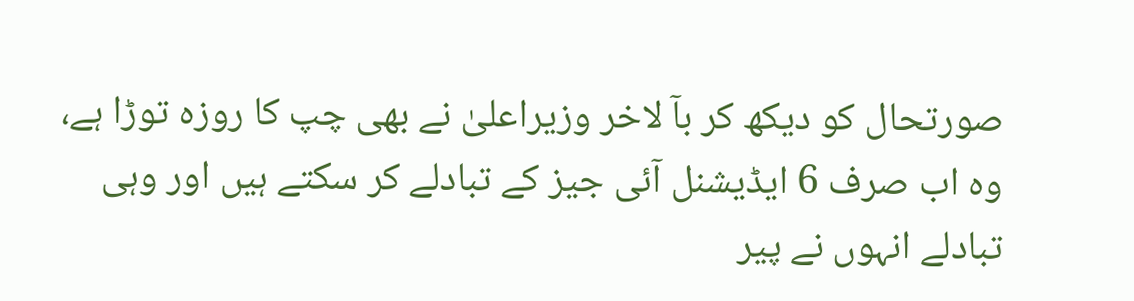صورتحال کو دیکھ کر بآ لاخر وزیراعلیٰ نے بھی چپ کا روزہ توڑا ہے، وہ اب صرف 6 ایڈیشنل آئی جیز کے تبادلے کر سکتے ہیں اور وہی تبادلے انہوں نے پیر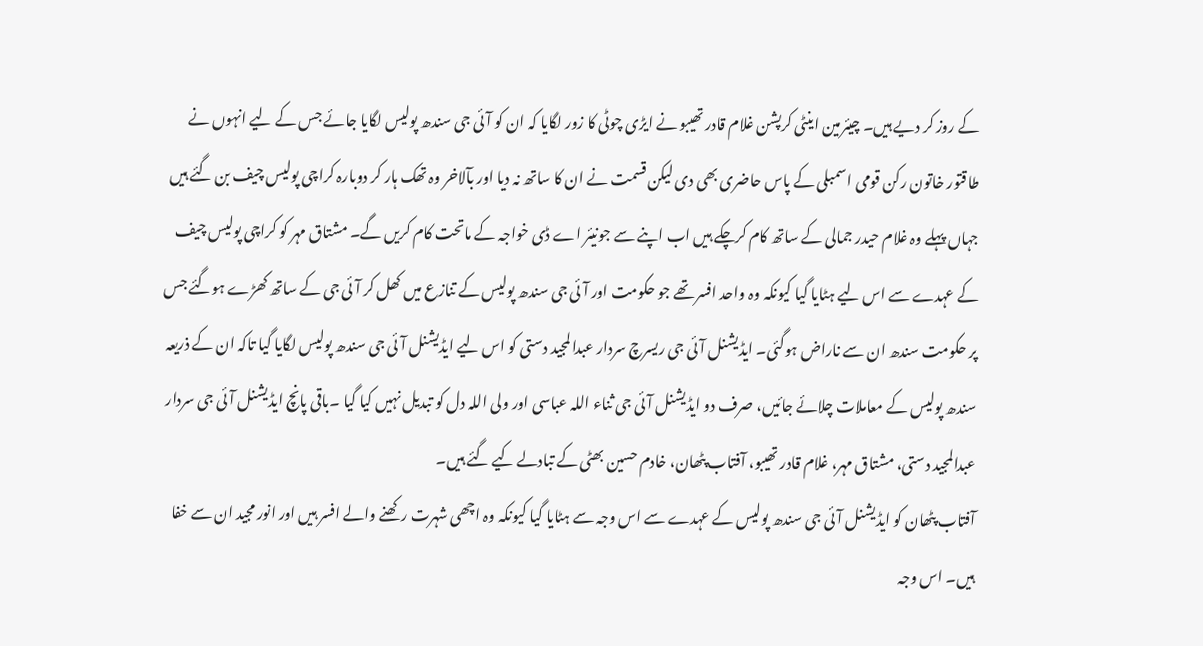کے روز کر دیے ہیں۔ چیئرمین اینٹی کرپشن غلام قادر تھیبو نے ایڑی چوٹی کا زور لگایا کہ ان کو آئی جی سندھ پولیس لگایا جائے جس کے لیے انہوں نے طاقتور خاتون رکن قومی اسمبلی کے پاس حاضری بھی دی لیکن قسمت نے ان کا ساتھ نہ دیا اور بآلاخر وہ تھک ہار کر دوبارہ کراچی پولیس چیف بن گئے ہیں جہاں پہلے وہ غلام حیدر جمالی کے ساتھ کام کرچکے ہیں اب اپنے سے جونیئر اے ڈی خواجہ کے ماتحت کام کریں گے۔ مشتاق مہر کو کراچی پولیس چیف کے عہدے سے اس لیے ہٹایا گیا کیونکہ وہ واحد افسر تھے جو حکومت اور آئی جی سندھ پولیس کے تنازع میں کھل کر آئی جی کے ساتھ کھڑے ہوگئے جس پر حکومت سندھ ان سے ناراض ہوگئی۔ ایڈیشنل آئی جی ریسرچ سردار عبدالمجید دستی کو اس لیے ایڈیشنل آئی جی سندھ پولیس لگایا گیا تاکہ ان کے ذریعہ سندھ پولیس کے معاملات چلائے جائیں، صرف دو ایڈیشنل آئی جی ثناء اللہ عباسی اور ولی اللہ دل کو تبدیل نہیں کیا گیا ۔باقی پانچ ایڈیشنل آئی جی سردار عبدالمجید دستی، مشتاق مہر، غلام قادر تھیبو، آفتاب پٹھان، خادم حسین بھٹی کے تبادلے کیے گئے ہیں۔
آفتاب پٹھان کو ایڈیشنل آئی جی سندھ پولیس کے عہدے سے اس وجہ سے ہٹایا گیا کیونکہ وہ اچھی شہرت رکھنے والے افسر ہیں اور انور مجید ان سے خفا ہیں۔ اس وجہ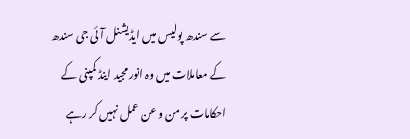سے سندھ پولیس میں ایڈیشنل آئی جی سندھ کے معاملات میں وہ انور مجید اینڈ کمپنی کے احکامات پر من و عن عمل نہیں کر رہے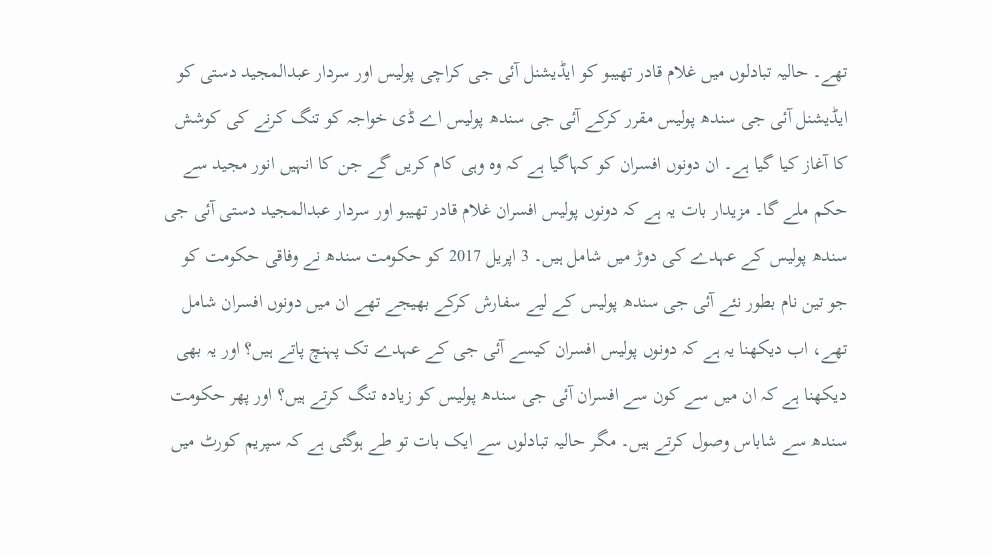تھے۔ حالیہ تبادلوں میں غلام قادر تھیبو کو ایڈیشنل آئی جی کراچی پولیس اور سردار عبدالمجید دستی کو ایڈیشنل آئی جی سندھ پولیس مقرر کرکے آئی جی سندھ پولیس اے ڈی خواجہ کو تنگ کرنے کی کوشش کا آغاز کیا گیا ہے۔ ان دونوں افسران کو کہاگیا ہے کہ وہ وہی کام کریں گے جن کا انہیں انور مجید سے حکم ملے گا۔ مزیدار بات یہ ہے کہ دونوں پولیس افسران غلام قادر تھیبو اور سردار عبدالمجید دستی آئی جی سندھ پولیس کے عہدے کی دوڑ میں شامل ہیں۔ 3 اپریل 2017 کو حکومت سندھ نے وفاقی حکومت کو جو تین نام بطور نئے آئی جی سندھ پولیس کے لیے سفارش کرکے بھیجے تھے ان میں دونوں افسران شامل تھے، اب دیکھنا یہ ہے کہ دونوں پولیس افسران کیسے آئی جی کے عہدے تک پہنچ پاتے ہیں؟ اور یہ بھی دیکھنا ہے کہ ان میں سے کون سے افسران آئی جی سندھ پولیس کو زیادہ تنگ کرتے ہیں؟ اور پھر حکومت سندھ سے شاباس وصول کرتے ہیں۔ مگر حالیہ تبادلوں سے ایک بات تو طے ہوگئی ہے کہ سپریم کورٹ میں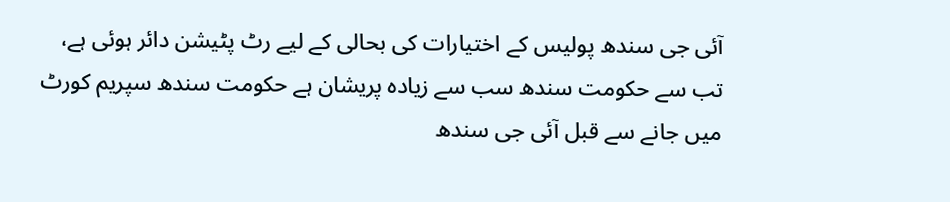آئی جی سندھ پولیس کے اختیارات کی بحالی کے لیے رٹ پٹیشن دائر ہوئی ہے، تب سے حکومت سندھ سب سے زیادہ پریشان ہے حکومت سندھ سپریم کورٹ میں جانے سے قبل آئی جی سندھ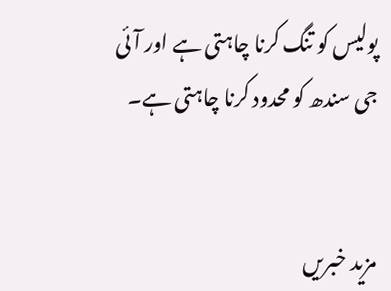پولیس کو تنگ کرنا چاہتی ہے اور آئی جی سندھ کو محدود کرنا چاہتی ہے۔


مزید خبریں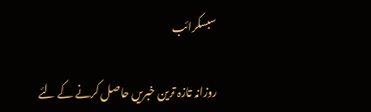سبسکرائب

روزانہ تازہ ترین خبریں حاصل کرنے کے لئے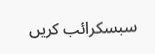سبسکرائب کریں